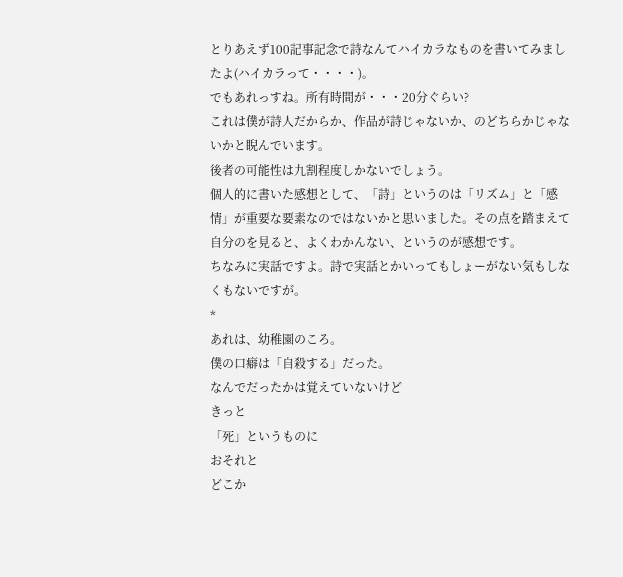とりあえず100記事記念で詩なんてハイカラなものを書いてみましたよ(ハイカラって・・・・)。
でもあれっすね。所有時間が・・・20分ぐらい?
これは僕が詩人だからか、作品が詩じゃないか、のどちらかじゃないかと睨んでいます。
後者の可能性は九割程度しかないでしょう。
個人的に書いた感想として、「詩」というのは「リズム」と「感情」が重要な要素なのではないかと思いました。その点を踏まえて自分のを見ると、よくわかんない、というのが感想です。
ちなみに実話ですよ。詩で実話とかいってもしょーがない気もしなくもないですが。
*
あれは、幼稚園のころ。
僕の口癖は「自殺する」だった。
なんでだったかは覚えていないけど
きっと
「死」というものに
おそれと
どこか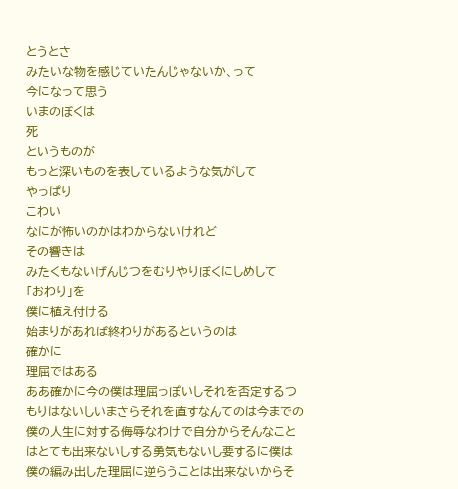とうとさ
みたいな物を感じていたんじゃないか、って
今になって思う
いまのぼくは
死
というものが
もっと深いものを表しているような気がして
やっぱり
こわい
なにが怖いのかはわからないけれど
その響きは
みたくもないげんじつをむりやりぼくにしめして
「おわり」を
僕に植え付ける
始まりがあれば終わりがあるというのは
確かに
理屈ではある
ああ確かに今の僕は理屈っぽいしそれを否定するつもりはないしいまさらそれを直すなんてのは今までの僕の人生に対する侮辱なわけで自分からそんなことはとても出来ないしする勇気もないし要するに僕は僕の編み出した理屈に逆らうことは出来ないからそ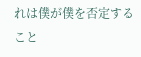れは僕が僕を否定すること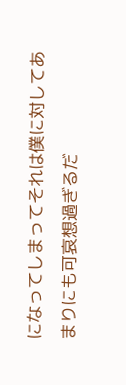になってしまってそれは僕に対してあまりにも可哀想過ぎるだ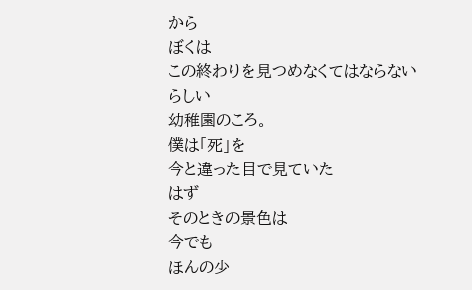から
ぼくは
この終わりを見つめなくてはならない
らしい
幼稚園のころ。
僕は「死」を
今と違った目で見ていた
はず
そのときの景色は
今でも
ほんの少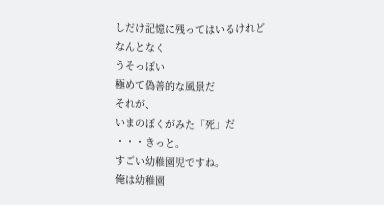しだけ記憶に残ってはいるけれど
なんとなく
うそっぽい
極めて偽善的な風景だ
それが、
いまのぼくがみた「死」だ
・・・きっと。
すごい幼稚園児ですね。
俺は幼稚園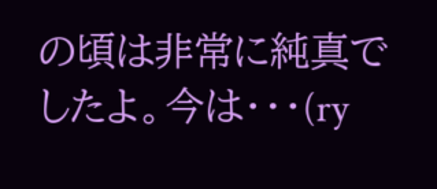の頃は非常に純真でしたよ。今は・・・(ry